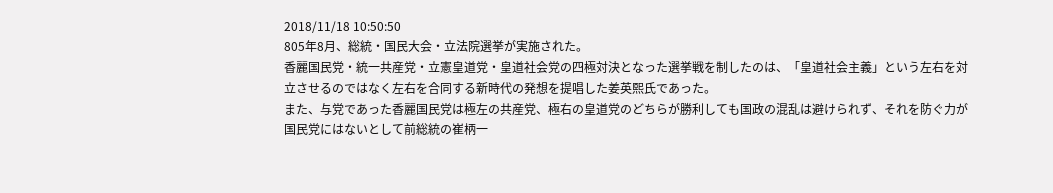2018/11/18 10:50:50
805年8月、総統・国民大会・立法院選挙が実施された。
香麗国民党・統一共産党・立憲皇道党・皇道社会党の四極対決となった選挙戦を制したのは、「皇道社会主義」という左右を対立させるのではなく左右を合同する新時代の発想を提唱した姜英熙氏であった。
また、与党であった香麗国民党は極左の共産党、極右の皇道党のどちらが勝利しても国政の混乱は避けられず、それを防ぐ力が国民党にはないとして前総統の崔柄一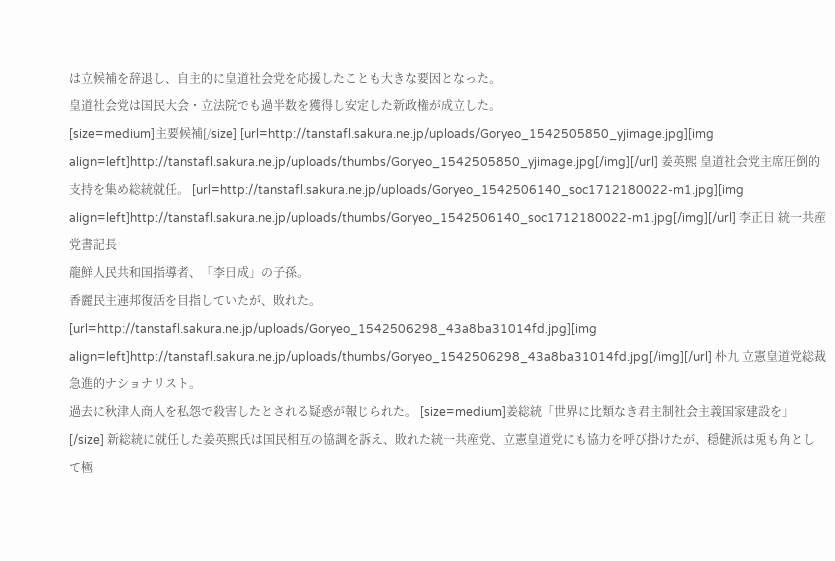は立候補を辞退し、自主的に皇道社会党を応援したことも大きな要因となった。
皇道社会党は国民大会・立法院でも過半数を獲得し安定した新政権が成立した。
[size=medium]主要候補[/size] [url=http://tanstafl.sakura.ne.jp/uploads/Goryeo_1542505850_yjimage.jpg][img align=left]http://tanstafl.sakura.ne.jp/uploads/thumbs/Goryeo_1542505850_yjimage.jpg[/img][/url] 姜英熙 皇道社会党主席圧倒的支持を集め総統就任。 [url=http://tanstafl.sakura.ne.jp/uploads/Goryeo_1542506140_soc1712180022-m1.jpg][img align=left]http://tanstafl.sakura.ne.jp/uploads/thumbs/Goryeo_1542506140_soc1712180022-m1.jpg[/img][/url] 李正日 統一共産党書記長
龍鮮人民共和国指導者、「李日成」の子孫。
香麗民主連邦復活を目指していたが、敗れた。 [url=http://tanstafl.sakura.ne.jp/uploads/Goryeo_1542506298_43a8ba31014fd.jpg][img align=left]http://tanstafl.sakura.ne.jp/uploads/thumbs/Goryeo_1542506298_43a8ba31014fd.jpg[/img][/url] 朴九 立憲皇道党総裁
急進的ナショナリスト。
過去に秋津人商人を私怨で殺害したとされる疑惑が報じられた。 [size=medium]姜総統「世界に比類なき君主制社会主義国家建設を」[/size] 新総統に就任した姜英熙氏は国民相互の協調を訴え、敗れた統一共産党、立憲皇道党にも協力を呼び掛けたが、穏健派は兎も角として極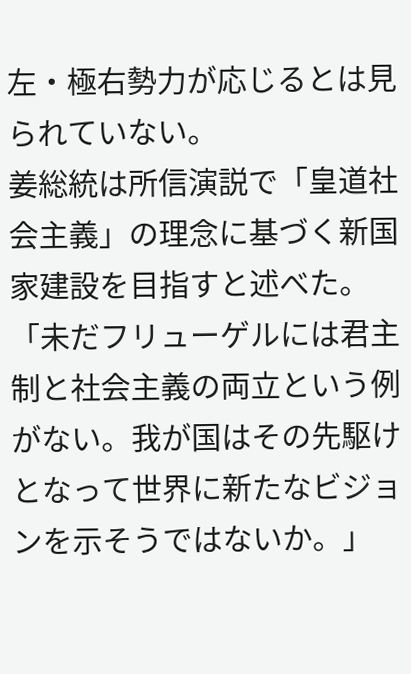左・極右勢力が応じるとは見られていない。
姜総統は所信演説で「皇道社会主義」の理念に基づく新国家建設を目指すと述べた。
「未だフリューゲルには君主制と社会主義の両立という例がない。我が国はその先駆けとなって世界に新たなビジョンを示そうではないか。」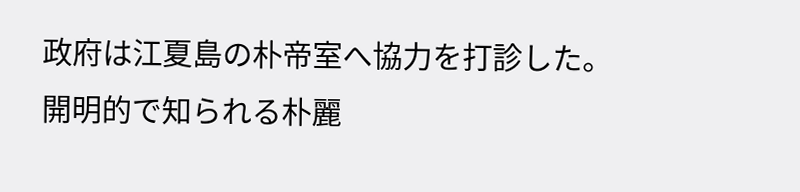政府は江夏島の朴帝室へ協力を打診した。開明的で知られる朴麗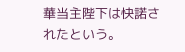華当主陛下は快諾されたという。